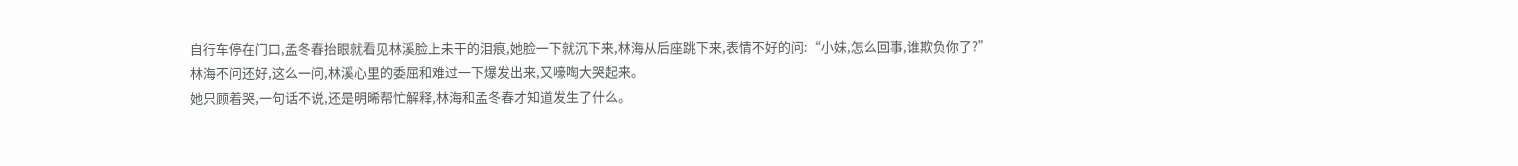自行车停在门口,孟冬春抬眼就看见林溪脸上未干的泪痕,她脸一下就沉下来,林海从后座跳下来,表情不好的问:“小妹,怎么回事,谁欺负你了?”
林海不问还好,这么一问,林溪心里的委屈和难过一下爆发出来,又嚎啕大哭起来。
她只顾着哭,一句话不说,还是明晞帮忙解释,林海和孟冬春才知道发生了什么。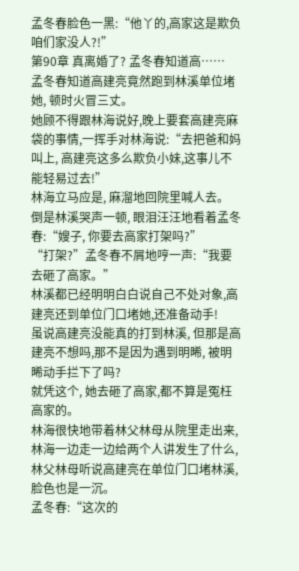孟冬春脸色一黑:“他丫的,高家这是欺负咱们家没人?!”
第90章 真离婚了? 孟冬春知道高……
孟冬春知道高建亮竟然跑到林溪单位堵她, 顿时火冒三丈。
她顾不得跟林海说好,晚上要套高建亮麻袋的事情,一挥手对林海说:“去把爸和妈叫上, 高建亮这多么欺负小妹,这事儿不能轻易过去!”
林海立马应是, 麻溜地回院里喊人去。
倒是林溪哭声一顿, 眼泪汪汪地看着孟冬春:“嫂子, 你要去高家打架吗?”
“打架?”孟冬春不屑地哼一声:“我要去砸了高家。”
林溪都已经明明白白说自己不处对象,高建亮还到单位门口堵她,还准备动手!
虽说高建亮没能真的打到林溪, 但那是高建亮不想吗,那不是因为遇到明晞, 被明晞动手拦下了吗?
就凭这个, 她去砸了高家,都不算是冤枉高家的。
林海很快地带着林父林母从院里走出来,林海一边走一边给两个人讲发生了什么, 林父林母听说高建亮在单位门口堵林溪, 脸色也是一沉。
孟冬春:“这次的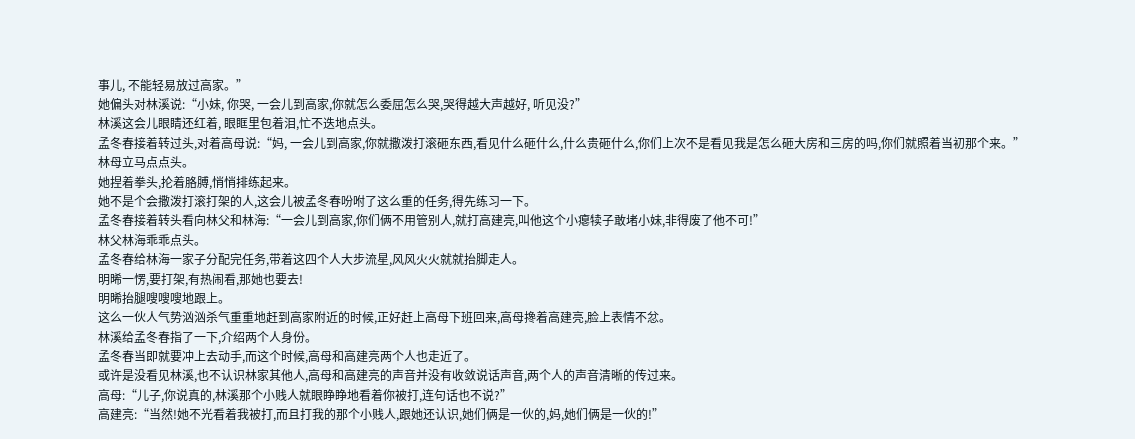事儿, 不能轻易放过高家。”
她偏头对林溪说:“小妹, 你哭, 一会儿到高家,你就怎么委屈怎么哭,哭得越大声越好, 听见没?”
林溪这会儿眼睛还红着, 眼眶里包着泪,忙不迭地点头。
孟冬春接着转过头,对着高母说:“妈, 一会儿到高家,你就撒泼打滚砸东西,看见什么砸什么,什么贵砸什么,你们上次不是看见我是怎么砸大房和三房的吗,你们就照着当初那个来。”
林母立马点点头。
她捏着拳头,抡着胳膊,悄悄排练起来。
她不是个会撒泼打滚打架的人,这会儿被孟冬春吩咐了这么重的任务,得先练习一下。
孟冬春接着转头看向林父和林海:“一会儿到高家,你们俩不用管别人,就打高建亮,叫他这个小瘪犊子敢堵小妹,非得废了他不可!”
林父林海乖乖点头。
孟冬春给林海一家子分配完任务,带着这四个人大步流星,风风火火就就抬脚走人。
明晞一愣,要打架,有热闹看,那她也要去!
明晞抬腿嗖嗖嗖地跟上。
这么一伙人气势汹汹杀气重重地赶到高家附近的时候,正好赶上高母下班回来,高母搀着高建亮,脸上表情不忿。
林溪给孟冬春指了一下,介绍两个人身份。
孟冬春当即就要冲上去动手,而这个时候,高母和高建亮两个人也走近了。
或许是没看见林溪,也不认识林家其他人,高母和高建亮的声音并没有收敛说话声音,两个人的声音清晰的传过来。
高母:“儿子,你说真的,林溪那个小贱人就眼睁睁地看着你被打,连句话也不说?”
高建亮:“当然!她不光看着我被打,而且打我的那个小贱人,跟她还认识,她们俩是一伙的,妈,她们俩是一伙的!”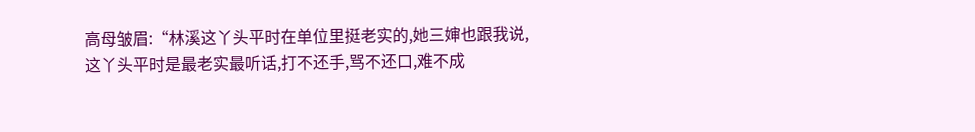高母皱眉:“林溪这丫头平时在单位里挺老实的,她三婶也跟我说,这丫头平时是最老实最听话,打不还手,骂不还口,难不成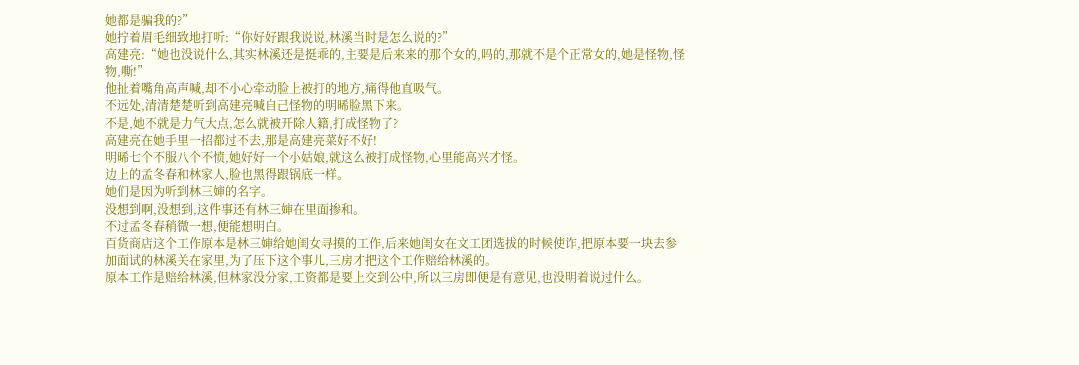她都是骗我的?”
她拧着眉毛细致地打听:“你好好跟我说说,林溪当时是怎么说的?”
高建亮:“她也没说什么,其实林溪还是挺乖的,主要是后来来的那个女的,吗的,那就不是个正常女的,她是怪物,怪物,嘶!”
他扯着嘴角高声喊,却不小心牵动脸上被打的地方,痛得他直吸气。
不远处,清清楚楚听到高建亮喊自己怪物的明晞脸黑下来。
不是,她不就是力气大点,怎么就被开除人籍,打成怪物了?
高建亮在她手里一招都过不去,那是高建亮菜好不好!
明晞七个不服八个不愤,她好好一个小姑娘,就这么被打成怪物,心里能高兴才怪。
边上的孟冬春和林家人,脸也黑得跟锅底一样。
她们是因为听到林三婶的名字。
没想到啊,没想到,这件事还有林三婶在里面掺和。
不过孟冬春稍微一想,便能想明白。
百货商店这个工作原本是林三婶给她闺女寻摸的工作,后来她闺女在文工团选拔的时候使诈,把原本要一块去参加面试的林溪关在家里,为了压下这个事儿,三房才把这个工作赔给林溪的。
原本工作是赔给林溪,但林家没分家,工资都是要上交到公中,所以三房即便是有意见,也没明着说过什么。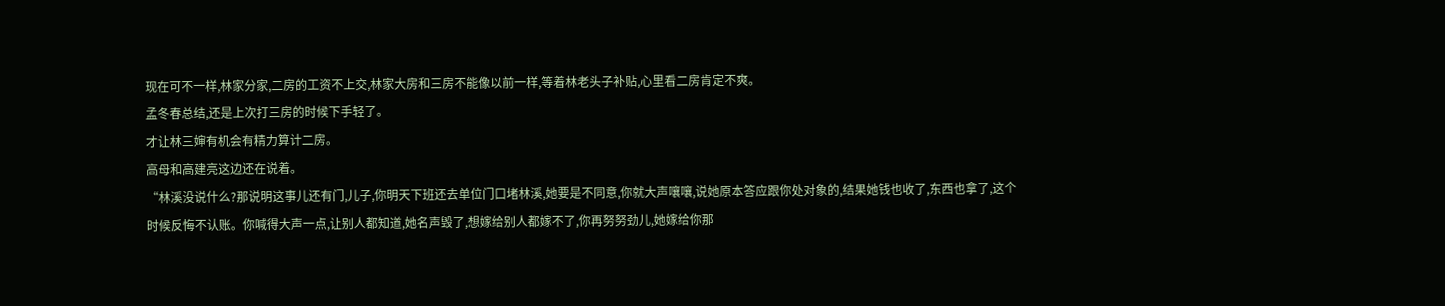现在可不一样,林家分家,二房的工资不上交,林家大房和三房不能像以前一样,等着林老头子补贴,心里看二房肯定不爽。
孟冬春总结,还是上次打三房的时候下手轻了。
才让林三婶有机会有精力算计二房。
高母和高建亮这边还在说着。
“林溪没说什么?那说明这事儿还有门,儿子,你明天下班还去单位门口堵林溪,她要是不同意,你就大声嚷嚷,说她原本答应跟你处对象的,结果她钱也收了,东西也拿了,这个时候反悔不认账。你喊得大声一点,让别人都知道,她名声毁了,想嫁给别人都嫁不了,你再努努劲儿,她嫁给你那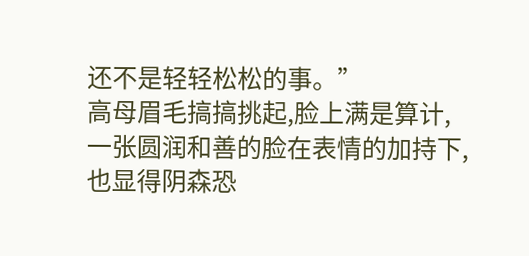还不是轻轻松松的事。”
高母眉毛搞搞挑起,脸上满是算计,一张圆润和善的脸在表情的加持下,也显得阴森恐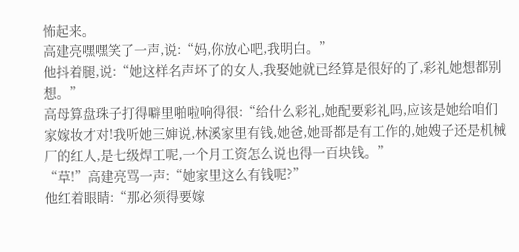怖起来。
高建亮嘿嘿笑了一声,说:“妈,你放心吧,我明白。”
他抖着腿,说:“她这样名声坏了的女人,我娶她就已经算是很好的了,彩礼她想都别想。”
高母算盘珠子打得噼里啪啦响得很:“给什么彩礼,她配要彩礼吗,应该是她给咱们家嫁妆才对!我听她三婶说,林溪家里有钱,她爸,她哥都是有工作的,她嫂子还是机械厂的红人,是七级焊工呢,一个月工资怎么说也得一百块钱。”
“草!”高建亮骂一声:“她家里这么有钱呢?”
他红着眼睛:“那必须得要嫁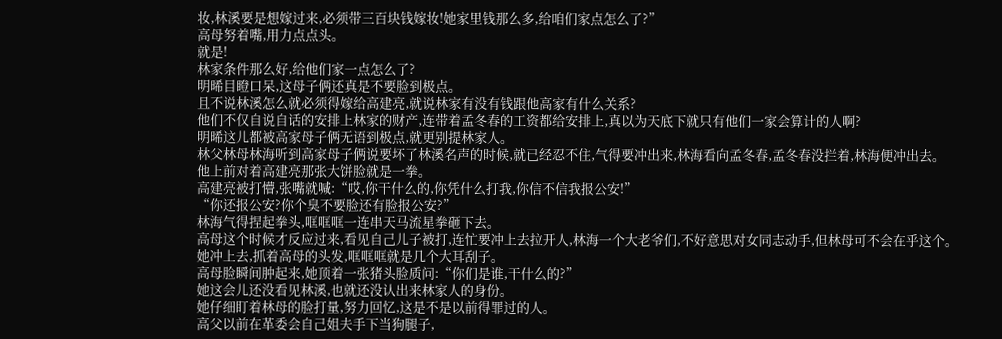妆,林溪要是想嫁过来,必须带三百块钱嫁妆!她家里钱那么多,给咱们家点怎么了?”
高母努着嘴,用力点点头。
就是!
林家条件那么好,给他们家一点怎么了?
明晞目瞪口呆,这母子俩还真是不要脸到极点。
且不说林溪怎么就必须得嫁给高建亮,就说林家有没有钱跟他高家有什么关系?
他们不仅自说自话的安排上林家的财产,连带着孟冬春的工资都给安排上,真以为天底下就只有他们一家会算计的人啊?
明晞这儿都被高家母子俩无语到极点,就更别提林家人。
林父林母林海听到高家母子俩说要坏了林溪名声的时候,就已经忍不住,气得要冲出来,林海看向孟冬春,孟冬春没拦着,林海便冲出去。
他上前对着高建亮那张大饼脸就是一拳。
高建亮被打懵,张嘴就喊:“哎,你干什么的,你凭什么打我,你信不信我报公安!”
“你还报公安?你个臭不要脸还有脸报公安?”
林海气得捏起拳头,哐哐哐一连串天马流星拳砸下去。
高母这个时候才反应过来,看见自己儿子被打,连忙要冲上去拉开人,林海一个大老爷们,不好意思对女同志动手,但林母可不会在乎这个。
她冲上去,抓着高母的头发,哐哐哐就是几个大耳刮子。
高母脸瞬间肿起来,她顶着一张猪头脸质问:“你们是谁,干什么的?”
她这会儿还没看见林溪,也就还没认出来林家人的身份。
她仔细盯着林母的脸打量,努力回忆,这是不是以前得罪过的人。
高父以前在革委会自己姐夫手下当狗腿子,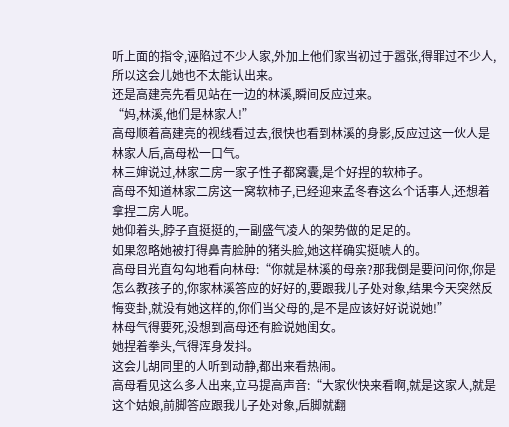听上面的指令,诬陷过不少人家,外加上他们家当初过于嚣张,得罪过不少人,所以这会儿她也不太能认出来。
还是高建亮先看见站在一边的林溪,瞬间反应过来。
“妈,林溪,他们是林家人!”
高母顺着高建亮的视线看过去,很快也看到林溪的身影,反应过这一伙人是林家人后,高母松一口气。
林三婶说过,林家二房一家子性子都窝囊,是个好捏的软柿子。
高母不知道林家二房这一窝软柿子,已经迎来孟冬春这么个话事人,还想着拿捏二房人呢。
她仰着头,脖子直挺挺的,一副盛气凌人的架势做的足足的。
如果忽略她被打得鼻青脸肿的猪头脸,她这样确实挺唬人的。
高母目光直勾勾地看向林母:“你就是林溪的母亲?那我倒是要问问你,你是怎么教孩子的,你家林溪答应的好好的,要跟我儿子处对象,结果今天突然反悔变卦,就没有她这样的,你们当父母的,是不是应该好好说说她!”
林母气得要死,没想到高母还有脸说她闺女。
她捏着拳头,气得浑身发抖。
这会儿胡同里的人听到动静,都出来看热闹。
高母看见这么多人出来,立马提高声音:“大家伙快来看啊,就是这家人,就是这个姑娘,前脚答应跟我儿子处对象,后脚就翻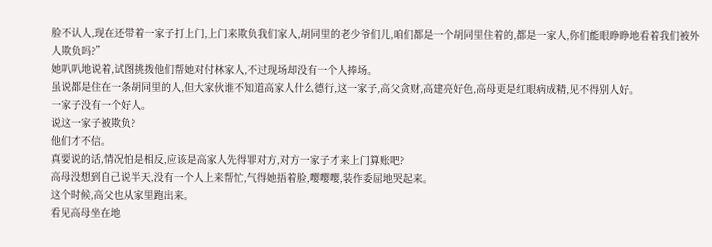脸不认人,现在还带着一家子打上门,上门来欺负我们家人,胡同里的老少爷们儿,咱们都是一个胡同里住着的,都是一家人,你们能眼睁睁地看着我们被外人欺负吗?”
她叭叭地说着,试图挑拨他们帮她对付林家人,不过现场却没有一个人捧场。
虽说都是住在一条胡同里的人,但大家伙谁不知道高家人什么德行,这一家子,高父贪财,高建亮好色,高母更是红眼病成精,见不得别人好。
一家子没有一个好人。
说这一家子被欺负?
他们才不信。
真要说的话,情况怕是相反,应该是高家人先得罪对方,对方一家子才来上门算账吧?
高母没想到自己说半天,没有一个人上来帮忙,气得她捂着脸,嘤嘤嘤,装作委屈地哭起来。
这个时候,高父也从家里跑出来。
看见高母坐在地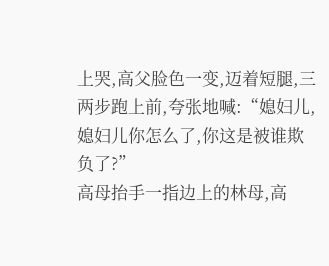上哭,高父脸色一变,迈着短腿,三两步跑上前,夸张地喊:“媳妇儿,媳妇儿你怎么了,你这是被谁欺负了?”
高母抬手一指边上的林母,高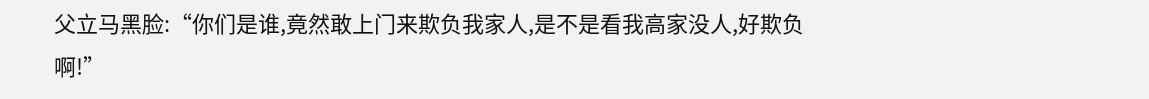父立马黑脸:“你们是谁,竟然敢上门来欺负我家人,是不是看我高家没人,好欺负啊!”